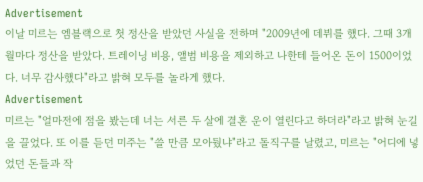Advertisement
이날 미르는 엠블랙으로 첫 정산을 받았던 사실을 전하며 "2009년에 데뷔를 했다. 그때 3개월마다 정산을 받았다. 트레이닝 비용, 앨범 비용을 제외하고 나한테 들어온 돈이 1500이었다. 너무 감사했다"라고 밝혀 모두를 놀라게 했다.
Advertisement
미르는 "얼마전에 점을 봤는데 너는 서른 두 살에 결혼 운이 열린다고 하더라"라고 밝혀 눈길을 끌었다. 또 이를 듣던 미주는 "쓸 만큼 모아뒀냐"라고 돌직구를 날렸고, 미르는 "어디에 넣었던 돈들과 작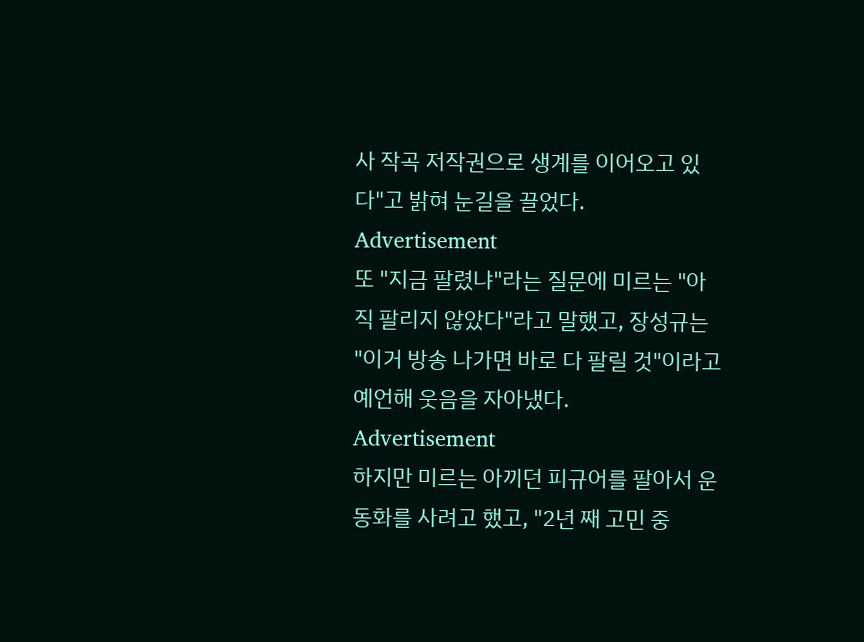사 작곡 저작권으로 생계를 이어오고 있다"고 밝혀 눈길을 끌었다.
Advertisement
또 "지금 팔렸냐"라는 질문에 미르는 "아직 팔리지 않았다"라고 말했고, 장성규는 "이거 방송 나가면 바로 다 팔릴 것"이라고 예언해 웃음을 자아냈다.
Advertisement
하지만 미르는 아끼던 피규어를 팔아서 운동화를 사려고 했고, "2년 째 고민 중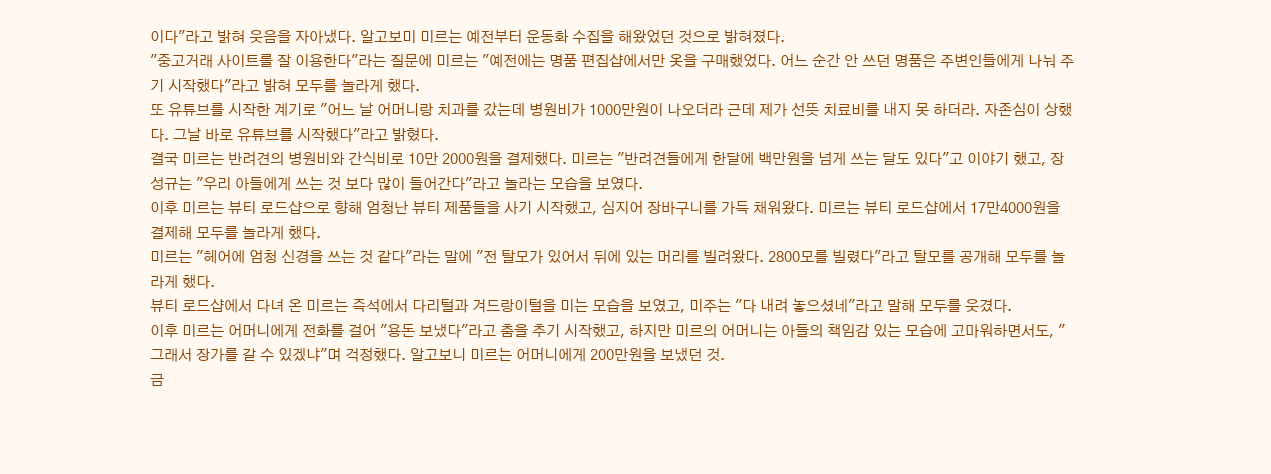이다"라고 밝혀 웃음을 자아냈다. 알고보미 미르는 예전부터 운동화 수집을 해왔었던 것으로 밝혀졌다.
"중고거래 사이트를 잘 이용한다"라는 질문에 미르는 "예전에는 명품 편집샵에서만 옷을 구매했었다. 어느 순간 안 쓰던 명품은 주변인들에게 나눠 주기 시작했다"라고 밝혀 모두를 놀라게 했다.
또 유튜브를 시작한 계기로 "어느 날 어머니랑 치과를 갔는데 병원비가 1000만원이 나오더라 근데 제가 선뜻 치료비를 내지 못 하더라. 자존심이 상했다. 그날 바로 유튜브를 시작했다"라고 밝혔다.
결국 미르는 반려견의 병원비와 간식비로 10만 2000원을 결제했다. 미르는 "반려견들에게 한달에 백만원을 넘게 쓰는 달도 있다"고 이야기 했고, 장성규는 "우리 아들에게 쓰는 것 보다 많이 들어간다"라고 놀라는 모습을 보였다.
이후 미르는 뷰티 로드샵으로 향해 엄청난 뷰티 제품들을 사기 시작했고, 심지어 장바구니를 가득 채워왔다. 미르는 뷰티 로드샵에서 17만4000원을 결제해 모두를 놀라게 했다.
미르는 "헤어에 엄청 신경을 쓰는 것 같다"라는 말에 "전 탈모가 있어서 뒤에 있는 머리를 빌려왔다. 2800모를 빌렸다"라고 탈모를 공개해 모두를 놀라게 했다.
뷰티 로드샵에서 다녀 온 미르는 즉석에서 다리털과 겨드랑이털을 미는 모습을 보였고, 미주는 "다 내려 놓으셨네"라고 말해 모두를 웃겼다.
이후 미르는 어머니에게 전화를 걸어 "용돈 보냈다"라고 춤을 추기 시작했고, 하지만 미르의 어머니는 아들의 책임감 있는 모습에 고마워하면서도, "그래서 장가를 갈 수 있겠냐"며 걱정했다. 알고보니 미르는 어머니에게 200만원을 보냈던 것.
금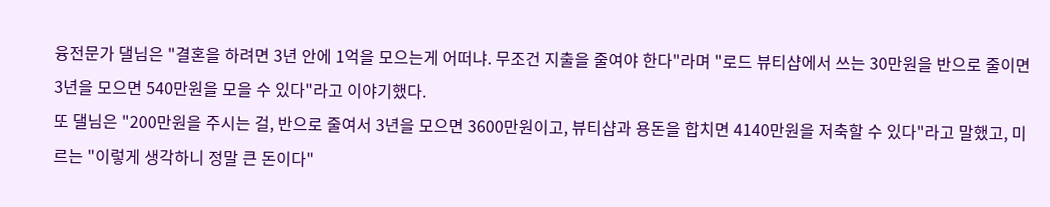융전문가 댈님은 "결혼을 하려면 3년 안에 1억을 모으는게 어떠냐. 무조건 지출을 줄여야 한다"라며 "로드 뷰티샵에서 쓰는 30만원을 반으로 줄이면 3년을 모으면 540만원을 모을 수 있다"라고 이야기했다.
또 댈님은 "200만원을 주시는 걸, 반으로 줄여서 3년을 모으면 3600만원이고, 뷰티샵과 용돈을 합치면 4140만원을 저축할 수 있다"라고 말했고, 미르는 "이렇게 생각하니 정말 큰 돈이다"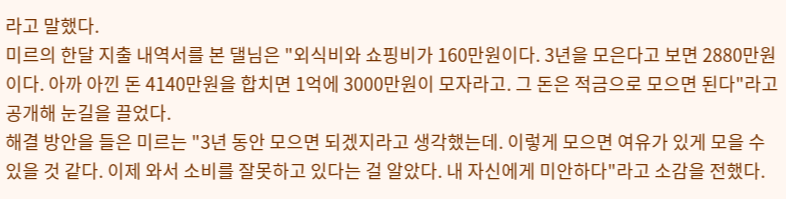라고 말했다.
미르의 한달 지출 내역서를 본 댈님은 "외식비와 쇼핑비가 160만원이다. 3년을 모은다고 보면 2880만원이다. 아까 아낀 돈 4140만원을 합치면 1억에 3000만원이 모자라고. 그 돈은 적금으로 모으면 된다"라고 공개해 눈길을 끌었다.
해결 방안을 들은 미르는 "3년 동안 모으면 되겠지라고 생각했는데. 이렇게 모으면 여유가 있게 모을 수 있을 것 같다. 이제 와서 소비를 잘못하고 있다는 걸 알았다. 내 자신에게 미안하다"라고 소감을 전했다.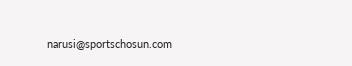narusi@sportschosun.com